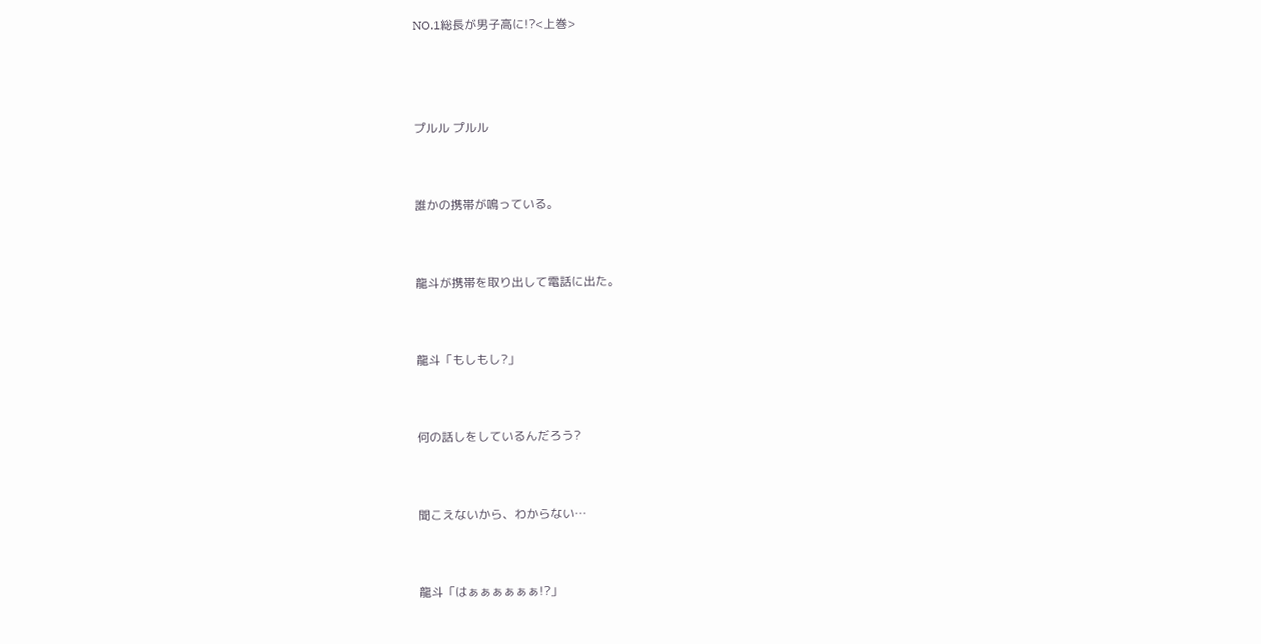NO.1総長が男子高に!?<上巻>



プルル プルル


誰かの携帯が鳴っている。


龍斗が携帯を取り出して電話に出た。


龍斗「もしもし?」


何の話しをしているんだろう?


聞こえないから、わからない…


龍斗「はぁぁぁぁぁぁ!?」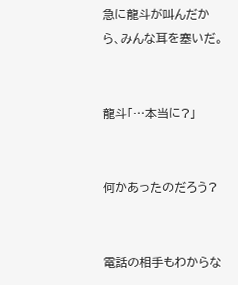急に龍斗が叫んだから、みんな耳を塞いだ。


龍斗「…本当に?」


何かあったのだろう?


電話の相手もわからな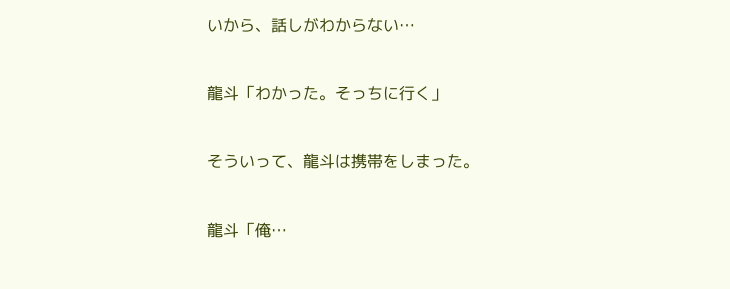いから、話しがわからない…


龍斗「わかった。そっちに行く」


そういって、龍斗は携帯をしまった。


龍斗「俺…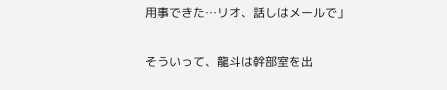用事できた…リオ、話しはメールで」


そういって、龍斗は幹部室を出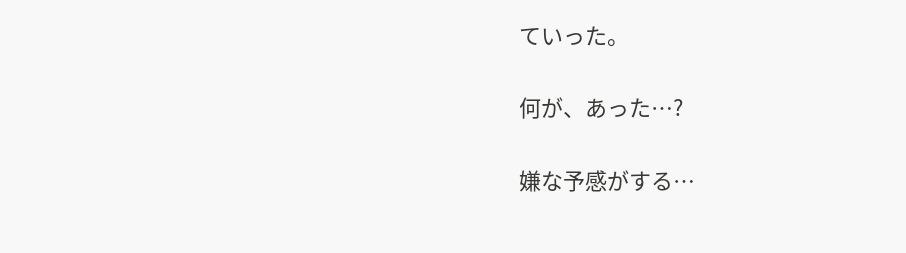ていった。


何が、あった…?


嫌な予感がする…